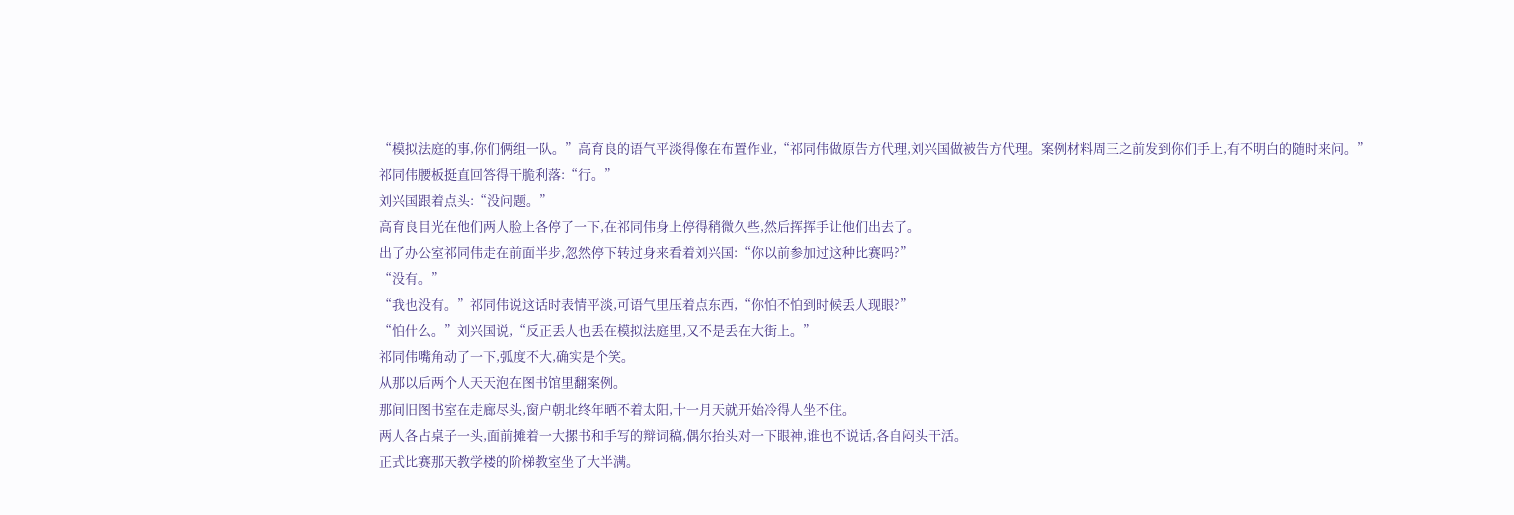“模拟法庭的事,你们俩组一队。”高育良的语气平淡得像在布置作业,“祁同伟做原告方代理,刘兴国做被告方代理。案例材料周三之前发到你们手上,有不明白的随时来问。”
祁同伟腰板挺直回答得干脆利落:“行。”
刘兴国跟着点头:“没问题。”
高育良目光在他们两人脸上各停了一下,在祁同伟身上停得稍微久些,然后挥挥手让他们出去了。
出了办公室祁同伟走在前面半步,忽然停下转过身来看着刘兴国:“你以前参加过这种比赛吗?”
“没有。”
“我也没有。”祁同伟说这话时表情平淡,可语气里压着点东西,“你怕不怕到时候丢人现眼?”
“怕什么。”刘兴国说,“反正丢人也丢在模拟法庭里,又不是丢在大街上。”
祁同伟嘴角动了一下,弧度不大,确实是个笑。
从那以后两个人天天泡在图书馆里翻案例。
那间旧图书室在走廊尽头,窗户朝北终年晒不着太阳,十一月天就开始冷得人坐不住。
两人各占桌子一头,面前摊着一大摞书和手写的辩词稿,偶尔抬头对一下眼神,谁也不说话,各自闷头干活。
正式比赛那天教学楼的阶梯教室坐了大半满。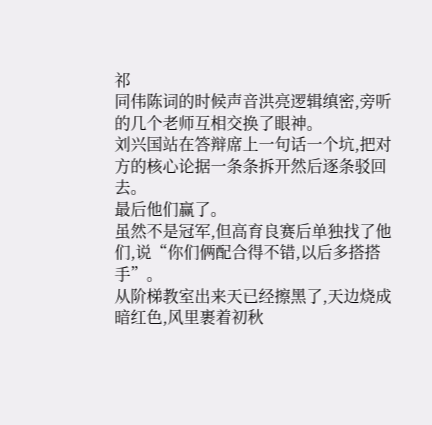祁
同伟陈词的时候声音洪亮逻辑缜密,旁听的几个老师互相交换了眼神。
刘兴国站在答辩席上一句话一个坑,把对方的核心论据一条条拆开然后逐条驳回去。
最后他们赢了。
虽然不是冠军,但高育良赛后单独找了他们,说“你们俩配合得不错,以后多搭搭手”。
从阶梯教室出来天已经擦黑了,天边烧成暗红色,风里裹着初秋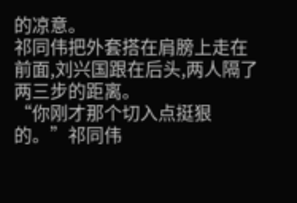的凉意。
祁同伟把外套搭在肩膀上走在前面,刘兴国跟在后头,两人隔了两三步的距离。
“你刚才那个切入点挺狠的。”祁同伟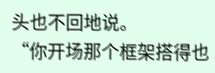头也不回地说。
“你开场那个框架搭得也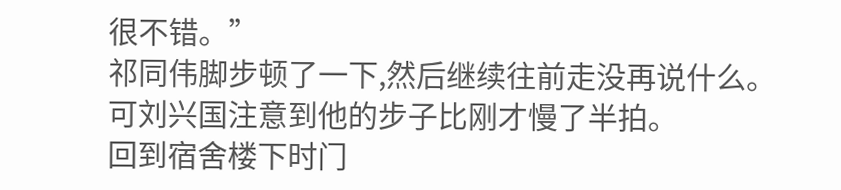很不错。”
祁同伟脚步顿了一下,然后继续往前走没再说什么。
可刘兴国注意到他的步子比刚才慢了半拍。
回到宿舍楼下时门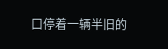口停着一辆半旧的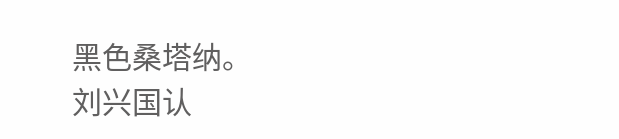黑色桑塔纳。
刘兴国认